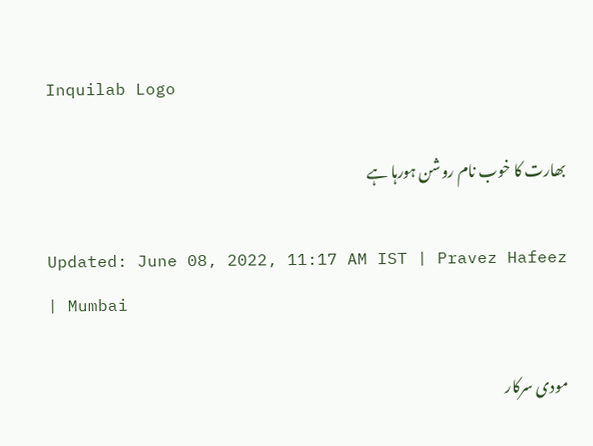Inquilab Logo

بھارت کا خوب نام روشن ہورہا ہے

Updated: June 08, 2022, 11:17 AM IST | Pravez Hafeez | Mumbai

مودی سرکار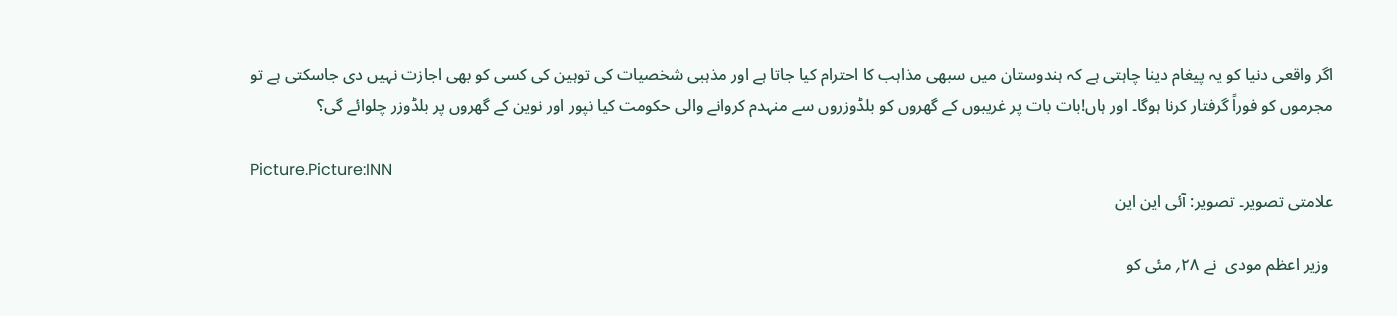اگر واقعی دنیا کو یہ پیغام دینا چاہتی ہے کہ ہندوستان میں سبھی مذاہب کا احترام کیا جاتا ہے اور مذہبی شخصیات کی توہین کی کسی کو بھی اجازت نہیں دی جاسکتی ہے تو مجرموں کو فوراً گرفتار کرنا ہوگا۔ اور ہاں!بات بات پر غریبوں کے گھروں کو بلڈوزروں سے منہدم کروانے والی حکومت کیا نپور اور نوین کے گھروں پر بلڈوزر چلوائے گی؟

Picture.Picture:INN
علامتی تصویر۔ تصویر: آئی این این

 وزیر اعظم مودی  نے ۲۸؍ مئی کو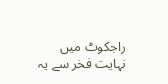راجکوٹ میں نہایت فخر سے یہ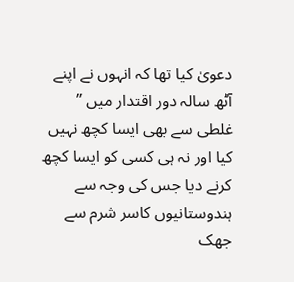دعویٰ کیا تھا کہ انہوں نے اپنے آٹھ سالہ دور اقتدار میں ’’ غلطی سے بھی ایسا کچھ نہیں کیا اور نہ ہی کسی کو ایسا کچھ کرنے دیا جس کی وجہ سے ہندوستانیوں کاسر شرم سے جھک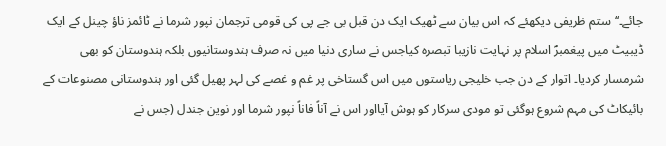جائے۔‘‘ستم ظریفی دیکھئے کہ اس بیان سے ٹھیک ایک دن قبل بی جے پی کی قومی ترجمان نپور شرما نے ٹائمز ناؤ چینل کے ایک ڈیبیٹ میں پیغمبرؐ اسلام پر نہایت نازیبا تبصرہ کیاجس نے ساری دنیا میں نہ صرف ہندوستانیوں بلکہ ہندوستان کو بھی شرمسار کردیا۔ اتوار کے دن جب خلیجی ریاستوں میں اس گستاخی پر غم و غصے کی لہر پھیل گئی اور ہندوستانی مصنوعات کے بائیکاٹ کی مہم شروع ہوگئی تو مودی سرکار کو ہوش آیااور اس نے آناً فاناً نپور شرما اور نوین جندل (جس نے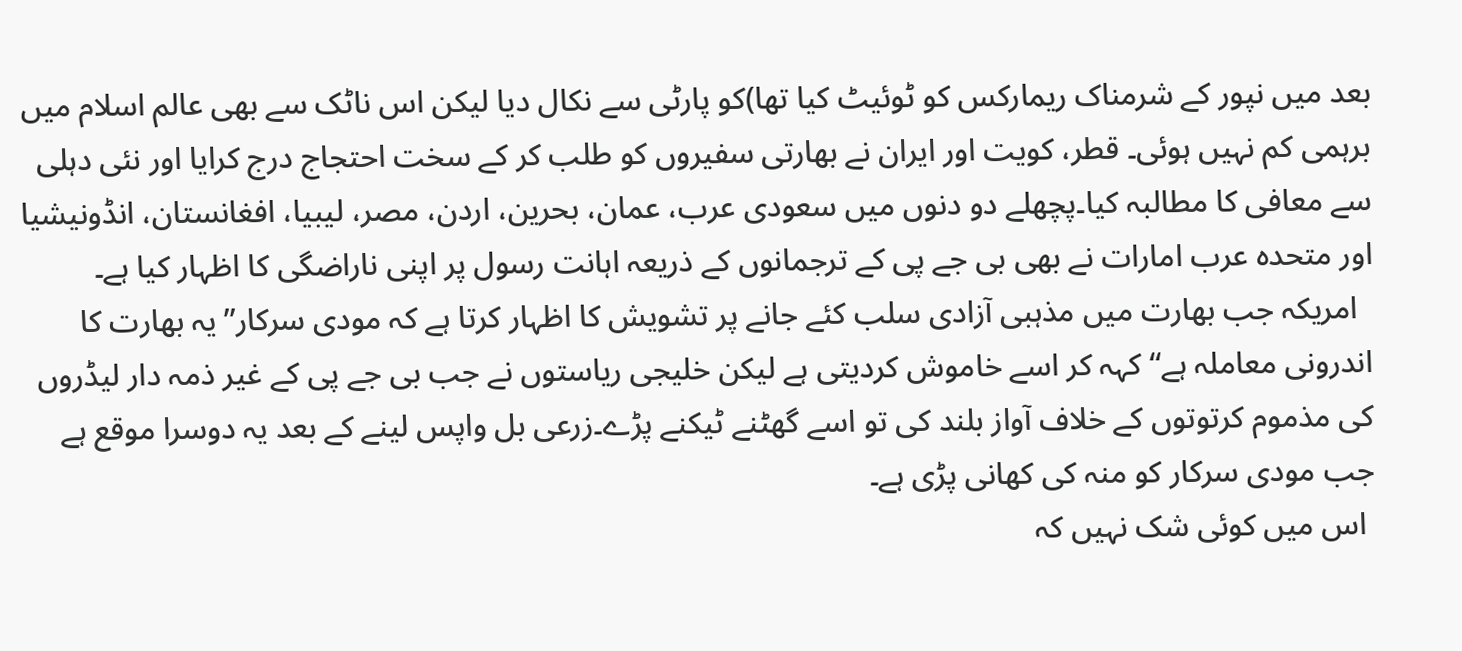بعد میں نپور کے شرمناک ریمارکس کو ٹوئیٹ کیا تھا)کو پارٹی سے نکال دیا لیکن اس ناٹک سے بھی عالم اسلام میں برہمی کم نہیں ہوئی۔ قطر، کویت اور ایران نے بھارتی سفیروں کو طلب کر کے سخت احتجاج درج کرایا اور نئی دہلی سے معافی کا مطالبہ کیا۔پچھلے دو دنوں میں سعودی عرب، عمان، بحرین، اردن، مصر، لیبیا، افغانستان، انڈونیشیا اور متحدہ عرب امارات نے بھی بی جے پی کے ترجمانوں کے ذریعہ اہانت رسول پر اپنی ناراضگی کا اظہار کیا ہے۔
  امریکہ جب بھارت میں مذہبی آزادی سلب کئے جانے پر تشویش کا اظہار کرتا ہے کہ مودی سرکار’’یہ بھارت کا اندرونی معاملہ ہے‘‘کہہ کر اسے خاموش کردیتی ہے لیکن خلیجی ریاستوں نے جب بی جے پی کے غیر ذمہ دار لیڈروں کی مذموم کرتوتوں کے خلاف آواز بلند کی تو اسے گھٹنے ٹیکنے پڑے۔زرعی بل واپس لینے کے بعد یہ دوسرا موقع ہے جب مودی سرکار کو منہ کی کھانی پڑی ہے۔
 اس میں کوئی شک نہیں کہ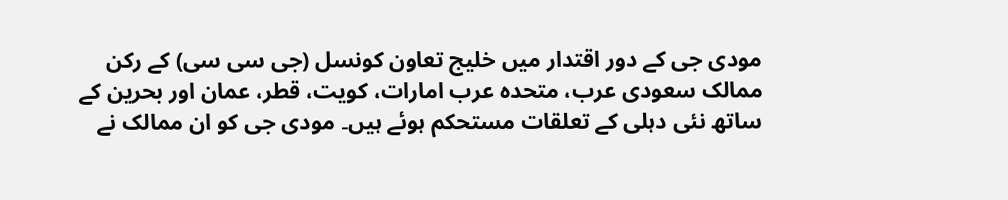مودی جی کے دور اقتدار میں خلیج تعاون کونسل (جی سی سی) کے رکن ممالک سعودی عرب، متحدہ عرب امارات، کویت، قطر، عمان اور بحرین کے ساتھ نئی دہلی کے تعلقات مستحکم ہوئے ہیں۔ مودی جی کو ان ممالک نے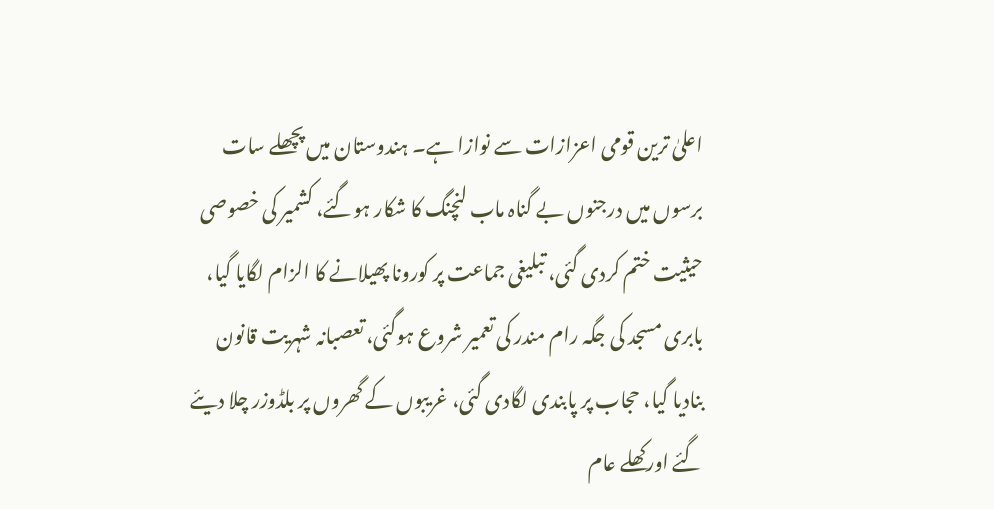اعلیٰ ترین قومی اعزازات سے نوازا ہے۔ ہندوستان میں پچھلے سات  برسوں میں درجنوں بے گناہ ماب لنچنگ کا شکار ہوگئے، کشمیر کی خصوصی حیثیت ختم کردی گئی، تبلیغی جماعت پر کورونا پھیلانے کا الزام لگایا گیا، بابری مسجد کی جگہ رام مندر کی تعمیر شروع ہوگئی، تعصبانہ شہریت قانون بنادیا گیا، حجاب پر پابندی لگادی گئی، غریبوں کے گھروں پر بلڈوزر چلا دیئے گئے اورکھلے عام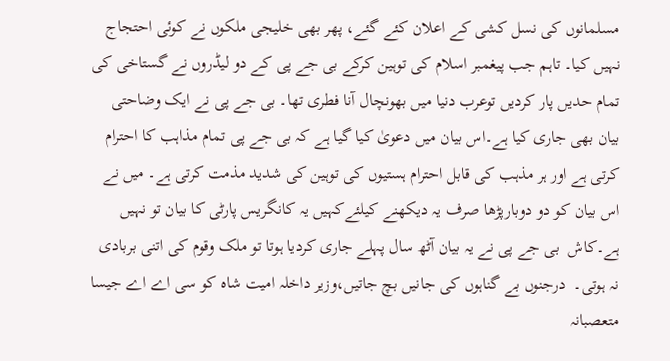مسلمانوں کی نسل کشی کے اعلان کئے گئے، پھر بھی خلیجی ملکوں نے کوئی احتجاج نہیں کیا۔ تاہم جب پیغمبر اسلام کی توہین کرکے بی جے پی کے دو لیڈروں نے گستاخی کی تمام حدیں پار کردیں توعرب دنیا میں بھونچال آنا فطری تھا۔ بی جے پی نے ایک وضاحتی بیان بھی جاری کیا ہے۔اس بیان میں دعویٰ کیا گیا ہے کہ بی جے پی تمام مذاہب کا احترام کرتی ہے اور ہر مذہب کی قابل احترام ہستیوں کی توہین کی شدید مذمت کرتی ہے۔ میں نے اس بیان کو دو دوبارپڑھا صرف یہ دیکھنے کیلئےکہیں یہ کانگریس پارٹی کا بیان تو نہیں ہے۔کاش  بی جے پی نے یہ بیان آٹھ سال پہلے جاری کردیا ہوتا تو ملک وقوم کی اتنی بربادی نہ ہوتی۔  درجنوں بے گناہوں کی جانیں بچ جاتیں،وزیر داخلہ امیت شاہ کو سی اے اے جیسا متعصبانہ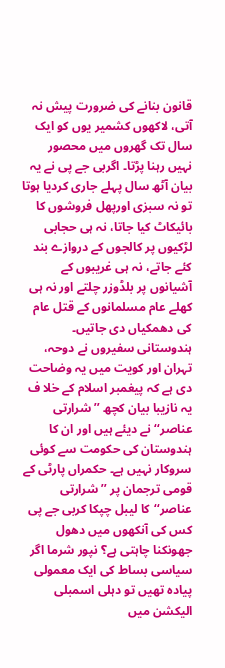قانون بنانے کی ضرورت پیش نہ آتی، لاکھوں کشمیر یوں کو ایک سال تک گھروں میں محصور نہیں رہنا پڑتا۔ اگربی جے پی نے یہ بیان آٹھ سال پہلے جاری کردیا ہوتا تو نہ سبزی اورپھل فروشوں کا بائیکاٹ کیا جاتا، نہ ہی حجابی لڑکیوں پر کالجوں کے دروازے بند کئے جاتے، نہ ہی غریبوں کے آشیانوں پر بلڈوزر چلتے اور نہ ہی کھلے عام مسلمانوں کے قتل عام کی دھمکیاں دی جاتیں۔  ہندوستانی سفیروں نے دوحہ، تہران اور کویت میں یہ وضاحت دی ہے کہ پیغمبر اسلام کے خلا ف یہ نازیبا بیان کچھ ’’شرارتی عناصر‘‘ نے دیئے ہیں اور ان کا ہندوستان کی حکومت سے کوئی سروکار نہیں ہے۔ حکمراں پارٹی کے قومی ترجمان پر ’’شرارتی عناصر‘‘کا لیبل چپکا کربی جے پی کس کی آنکھوں میں دھول جھونکنا چاہتی ہے؟ نپور شرما اگر سیاسی بساط کی ایک معمولی پیادہ تھیں تو دہلی اسمبلی الیکشن میں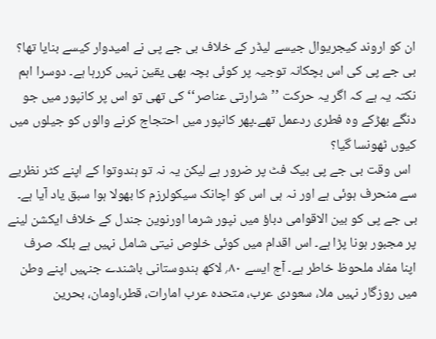ان کو اروند کیجریوال جیسے لیڈر کے خلاف بی جے پی نے امیدوار کیسے بنایا تھا؟ بی جے پی کی اس بچکانہ توجیہ پر کوئی بچہ بھی یقین نہیں کررہا ہے۔ دوسرا اہم نکتہ یہ ہے کہ اگر یہ حرکت ’’شرارتی عناصر‘‘ کی تھی تو اس پر کانپور میں جو دنگے بھڑکے وہ فطری ردعمل تھے۔پھر کانپور میں احتجاج کرنے والوں کو جیلوں میں کیوں ٹھونسا گیا؟
  اس وقت بی جے پی بیک فٹ پر ضرور ہے لیکن یہ نہ تو ہندوتوا کے اپنے کٹر نظریے سے منحرف ہوئی ہے اور نہ ہی اس کو اچانک سیکولرزم کا بھولا ہوا سبق یاد آیا ہے۔ بی جے پی کو بین الاقوامی دباؤ میں نپور شرما اورنوین جندل کے خلاف ایکشن لینے پر مجبور ہونا پڑا ہے۔ اس اقدام میں کوئی خلوص نیتی شامل نہیں ہے بلکہ صرف اپنا مفاد ملحوظ خاطر ہے۔ آج ایسے ۸۰؍ لاکھ ہندوستانی باشندے جنہیں اپنے وطن میں روزگار نہیں ملا، سعودی عرب، متحدہ عرب امارات، قطر،اومان، بحرین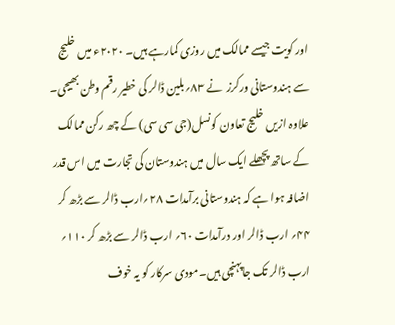اور کویت جیسے ممالک میں روزی کمارہے ہیں۔ ۲۰۲۰ء میں خلیج سے ہندوستانی ورکرز  نے ۸۳؍بلین ڈالر کی خطیر رقم وطن بھیجی۔ علاوہ ازیں خلیج تعاون کونسل(جی سی سی) کے چھ رکن ممالک کے ساتھ پچھلے ایک سال میں ہندوستان کی تجارت میں اس قدر اضافہ ہوا ہے کہ ہندوستانی برآمدات ۲۸؍ارب ڈالر سے بڑھ کر ۴۴؍ ارب ڈالر اور درآمدات ۶۰؍ ارب ڈالر سے بڑھ کر ۱۱۰؍ ارب ڈالر تک جاپہنچی ہیں۔مودی سرکار کو یہ خوف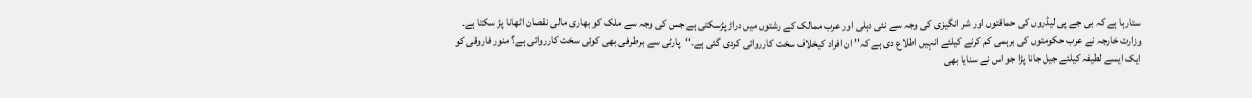ستارہا ہے کہ بی جے پی لیڈروں کی حماقتوں اور شر انگیزی کی وجہ سے نئی دہلی اور عرب ممالک کے رشتوں میں دراڑ پڑسکتی ہے جس کی وجہ سے ملک کو بھاری مالی نقصان اٹھانا پڑ سکتا ہے۔  وزارت خارجہ نے عرب حکومتوں کی برہمی کم کرنے کیلئے انہیں اطلاع دی ہے کہ’’ ان افراد کیخلاف سخت کارروائی کردی گئی ہے۔‘‘پارٹی سے برطرفی بھی کوئی سخت کارروائی ہے؟ منور فاروقی کو ایک ایسے لطیفہ کیلئے جیل جانا پڑا جو اس نے سنایا بھی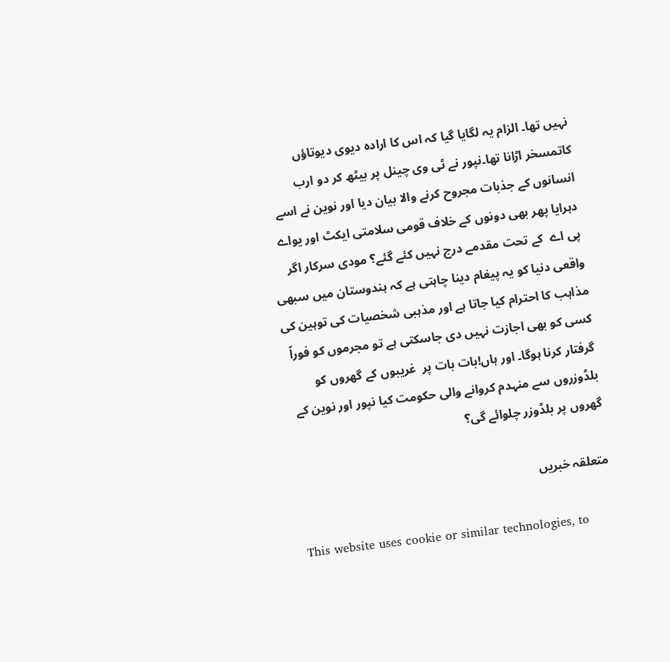نہیں تھا۔ الزام یہ لگایا گیا کہ اس کا ارادہ دیوی دیوتاؤں کاتمسخر اڑانا تھا۔نپور نے ٹی وی چینل پر بیٹھ کر دو ارب انسانوں کے جذبات مجروح کرنے والا بیان دیا اور نوین نے اسے دہرایا پھر بھی دونوں کے خلاف قومی سلامتی ایکٹ اور یواے پی اے  کے تحت مقدمے درج نہیں کئے گئے؟ مودی سرکار اگر واقعی دنیا کو یہ پیغام دینا چاہتی ہے کہ ہندوستان میں سبھی مذاہب کا احترام کیا جاتا ہے اور مذہبی شخصیات کی توہین کی کسی کو بھی اجازت نہیں دی جاسکتی ہے تو مجرموں کو فوراً گرفتار کرنا ہوگا۔ اور ہاں!بات بات پر  غریبوں کے گھروں کو بلڈوزروں سے منہدم کروانے والی حکومت کیا نپور اور نوین کے گھروں پر بلڈوزر چلوائے گی؟

متعلقہ خبریں

This website uses cookie or similar technologies, to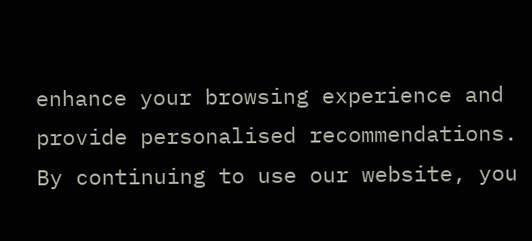enhance your browsing experience and provide personalised recommendations. By continuing to use our website, you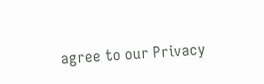agree to our Privacy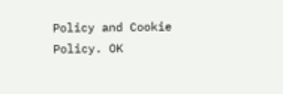Policy and Cookie Policy. OK